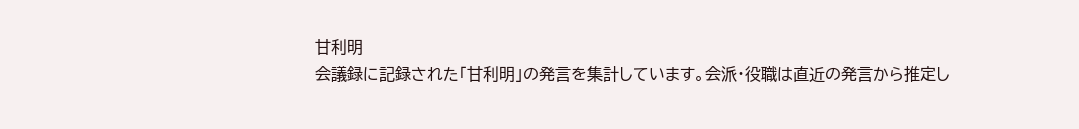甘利明
会議録に記録された「甘利明」の発言を集計しています。会派・役職は直近の発言から推定し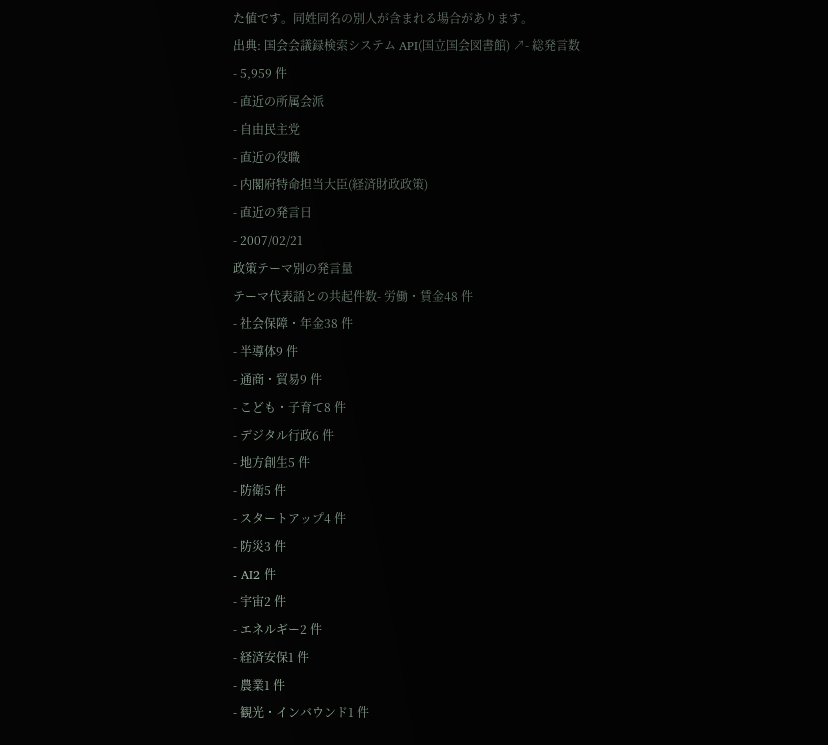た値です。同姓同名の別人が含まれる場合があります。
出典: 国会会議録検索システム API(国立国会図書館) ↗- 総発言数
- 5,959 件
- 直近の所属会派
- 自由民主党
- 直近の役職
- 内閣府特命担当大臣(経済財政政策)
- 直近の発言日
- 2007/02/21
政策テーマ別の発言量
テーマ代表語との共起件数- 労働・賃金48 件
- 社会保障・年金38 件
- 半導体9 件
- 通商・貿易9 件
- こども・子育て8 件
- デジタル行政6 件
- 地方創生5 件
- 防衛5 件
- スタートアップ4 件
- 防災3 件
- AI2 件
- 宇宙2 件
- エネルギー2 件
- 経済安保1 件
- 農業1 件
- 観光・インバウンド1 件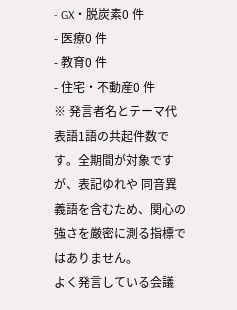- GX・脱炭素0 件
- 医療0 件
- 教育0 件
- 住宅・不動産0 件
※ 発言者名とテーマ代表語1語の共起件数です。全期間が対象ですが、表記ゆれや 同音異義語を含むため、関心の強さを厳密に測る指標ではありません。
よく発言している会議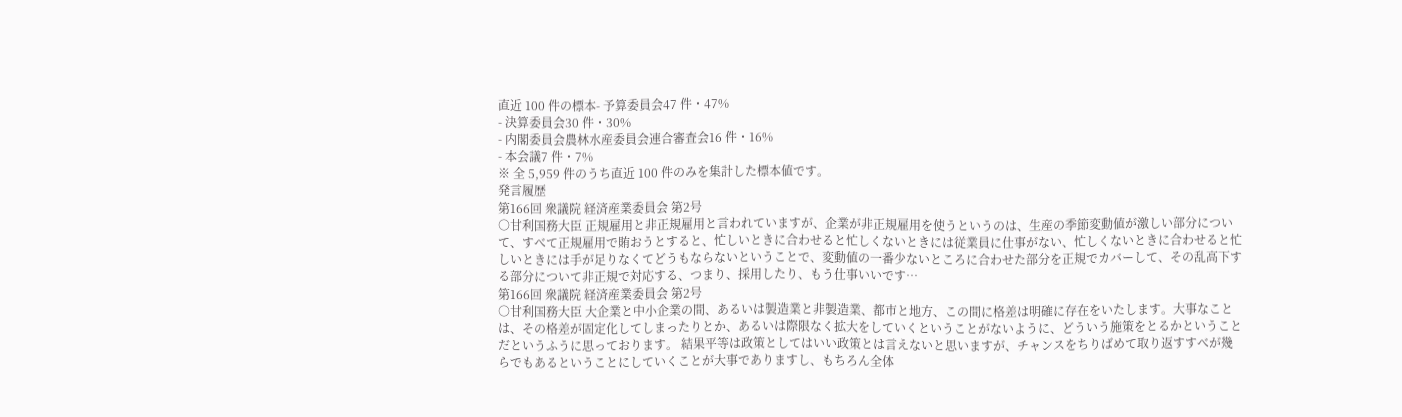直近 100 件の標本- 予算委員会47 件・47%
- 決算委員会30 件・30%
- 内閣委員会農林水産委員会連合審査会16 件・16%
- 本会議7 件・7%
※ 全 5,959 件のうち直近 100 件のみを集計した標本値です。
発言履歴
第166回 衆議院 経済産業委員会 第2号
○甘利国務大臣 正規雇用と非正規雇用と言われていますが、企業が非正規雇用を使うというのは、生産の季節変動値が激しい部分について、すべて正規雇用で賄おうとすると、忙しいときに合わせると忙しくないときには従業員に仕事がない、忙しくないときに合わせると忙しいときには手が足りなくてどうもならないということで、変動値の一番少ないところに合わせた部分を正規でカバーして、その乱高下する部分について非正規で対応する、つまり、採用したり、もう仕事いいです…
第166回 衆議院 経済産業委員会 第2号
○甘利国務大臣 大企業と中小企業の間、あるいは製造業と非製造業、都市と地方、この間に格差は明確に存在をいたします。大事なことは、その格差が固定化してしまったりとか、あるいは際限なく拡大をしていくということがないように、どういう施策をとるかということだというふうに思っております。 結果平等は政策としてはいい政策とは言えないと思いますが、チャンスをちりばめて取り返すすべが幾らでもあるということにしていくことが大事でありますし、もちろん全体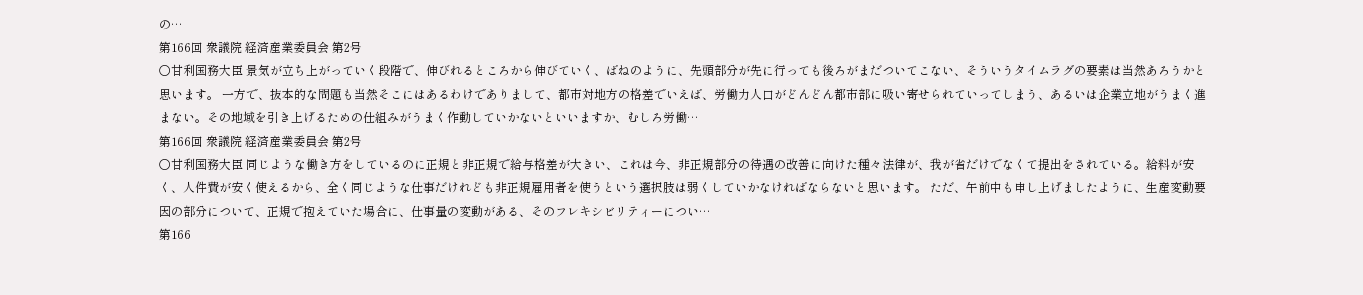の…
第166回 衆議院 経済産業委員会 第2号
○甘利国務大臣 景気が立ち上がっていく段階で、伸びれるところから伸びていく、ばねのように、先頭部分が先に行っても後ろがまだついてこない、そういうタイムラグの要素は当然あろうかと思います。 一方で、抜本的な問題も当然そこにはあるわけでありまして、都市対地方の格差でいえば、労働力人口がどんどん都市部に吸い寄せられていってしまう、あるいは企業立地がうまく進まない。その地域を引き上げるための仕組みがうまく作動していかないといいますか、むしろ労働…
第166回 衆議院 経済産業委員会 第2号
○甘利国務大臣 同じような働き方をしているのに正規と非正規で給与格差が大きい、これは今、非正規部分の待遇の改善に向けた種々法律が、我が省だけでなくて提出をされている。給料が安く、人件費が安く使えるから、全く同じような仕事だけれども非正規雇用者を使うという選択肢は弱くしていかなければならないと思います。 ただ、午前中も申し上げましたように、生産変動要因の部分について、正規で抱えていた場合に、仕事量の変動がある、そのフレキシビリティーについ…
第166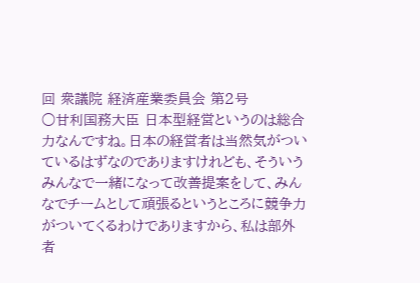回 衆議院 経済産業委員会 第2号
○甘利国務大臣 日本型経営というのは総合力なんですね。日本の経営者は当然気がついているはずなのでありますけれども、そういうみんなで一緒になって改善提案をして、みんなでチームとして頑張るというところに競争力がついてくるわけでありますから、私は部外者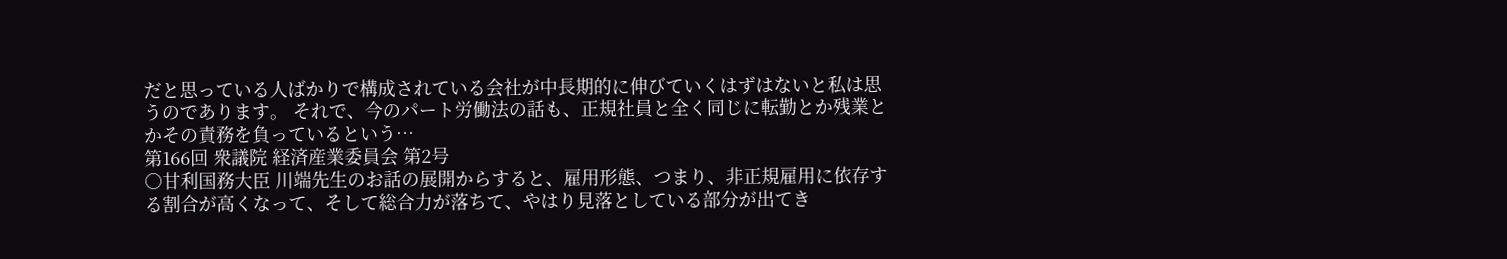だと思っている人ばかりで構成されている会社が中長期的に伸びていくはずはないと私は思うのであります。 それで、今のパート労働法の話も、正規社員と全く同じに転勤とか残業とかその責務を負っているという…
第166回 衆議院 経済産業委員会 第2号
○甘利国務大臣 川端先生のお話の展開からすると、雇用形態、つまり、非正規雇用に依存する割合が高くなって、そして総合力が落ちて、やはり見落としている部分が出てき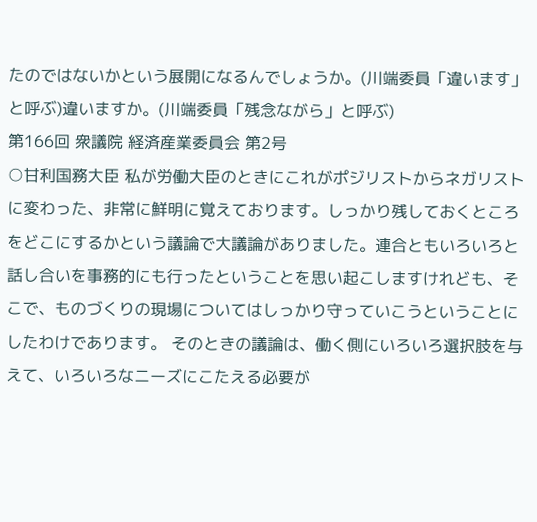たのではないかという展開になるんでしょうか。(川端委員「違います」と呼ぶ)違いますか。(川端委員「残念ながら」と呼ぶ)
第166回 衆議院 経済産業委員会 第2号
○甘利国務大臣 私が労働大臣のときにこれがポジリストからネガリストに変わった、非常に鮮明に覚えております。しっかり残しておくところをどこにするかという議論で大議論がありました。連合ともいろいろと話し合いを事務的にも行ったということを思い起こしますけれども、そこで、ものづくりの現場についてはしっかり守っていこうということにしたわけであります。 そのときの議論は、働く側にいろいろ選択肢を与えて、いろいろなニーズにこたえる必要が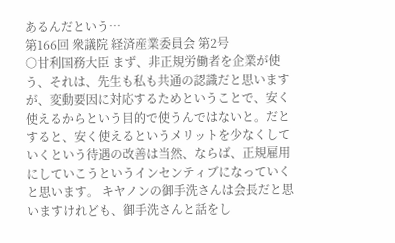あるんだという…
第166回 衆議院 経済産業委員会 第2号
○甘利国務大臣 まず、非正規労働者を企業が使う、それは、先生も私も共通の認識だと思いますが、変動要因に対応するためということで、安く使えるからという目的で使うんではないと。だとすると、安く使えるというメリットを少なくしていくという待遇の改善は当然、ならば、正規雇用にしていこうというインセンティブになっていくと思います。 キヤノンの御手洗さんは会長だと思いますけれども、御手洗さんと話をし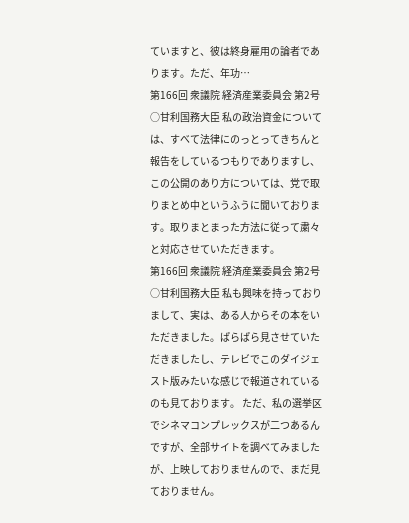ていますと、彼は終身雇用の論者であります。ただ、年功…
第166回 衆議院 経済産業委員会 第2号
○甘利国務大臣 私の政治資金については、すべて法律にのっとってきちんと報告をしているつもりでありますし、この公開のあり方については、党で取りまとめ中というふうに聞いております。取りまとまった方法に従って粛々と対応させていただきます。
第166回 衆議院 経済産業委員会 第2号
○甘利国務大臣 私も興味を持っておりまして、実は、ある人からその本をいただきました。ぱらぱら見させていただきましたし、テレビでこのダイジェスト版みたいな感じで報道されているのも見ております。 ただ、私の選挙区でシネマコンプレックスが二つあるんですが、全部サイトを調べてみましたが、上映しておりませんので、まだ見ておりません。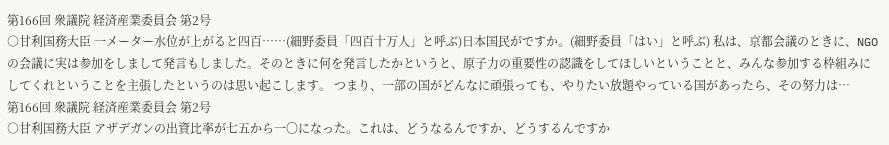第166回 衆議院 経済産業委員会 第2号
○甘利国務大臣 一メーター水位が上がると四百……(細野委員「四百十万人」と呼ぶ)日本国民がですか。(細野委員「はい」と呼ぶ) 私は、京都会議のときに、NGOの会議に実は参加をしまして発言もしました。そのときに何を発言したかというと、原子力の重要性の認識をしてほしいということと、みんな参加する枠組みにしてくれということを主張したというのは思い起こします。 つまり、一部の国がどんなに頑張っても、やりたい放題やっている国があったら、その努力は…
第166回 衆議院 経済産業委員会 第2号
○甘利国務大臣 アザデガンの出資比率が七五から一〇になった。これは、どうなるんですか、どうするんですか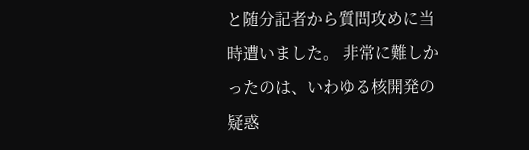と随分記者から質問攻めに当時遭いました。 非常に難しかったのは、いわゆる核開発の疑惑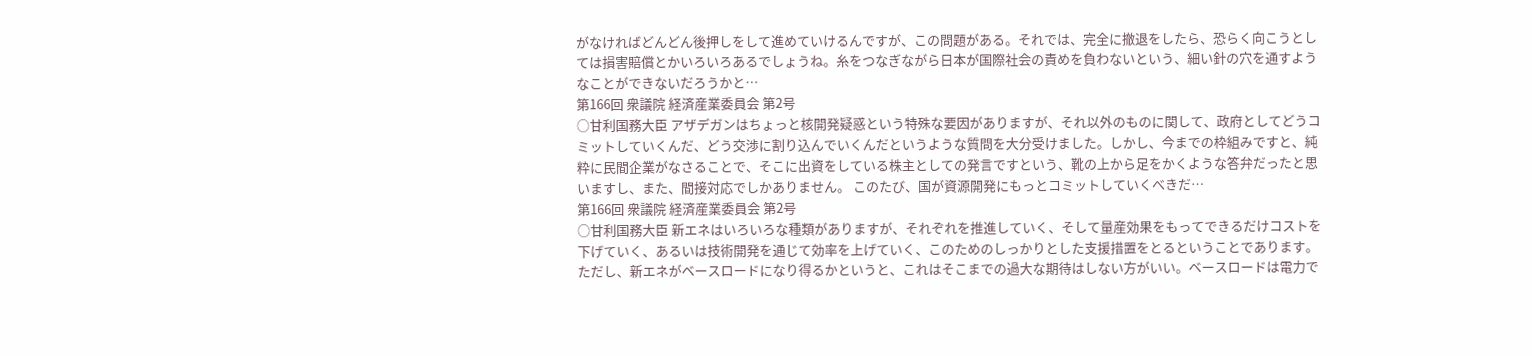がなければどんどん後押しをして進めていけるんですが、この問題がある。それでは、完全に撤退をしたら、恐らく向こうとしては損害賠償とかいろいろあるでしょうね。糸をつなぎながら日本が国際社会の責めを負わないという、細い針の穴を通すようなことができないだろうかと…
第166回 衆議院 経済産業委員会 第2号
○甘利国務大臣 アザデガンはちょっと核開発疑惑という特殊な要因がありますが、それ以外のものに関して、政府としてどうコミットしていくんだ、どう交渉に割り込んでいくんだというような質問を大分受けました。しかし、今までの枠組みですと、純粋に民間企業がなさることで、そこに出資をしている株主としての発言ですという、靴の上から足をかくような答弁だったと思いますし、また、間接対応でしかありません。 このたび、国が資源開発にもっとコミットしていくべきだ…
第166回 衆議院 経済産業委員会 第2号
○甘利国務大臣 新エネはいろいろな種類がありますが、それぞれを推進していく、そして量産効果をもってできるだけコストを下げていく、あるいは技術開発を通じて効率を上げていく、このためのしっかりとした支援措置をとるということであります。 ただし、新エネがベースロードになり得るかというと、これはそこまでの過大な期待はしない方がいい。ベースロードは電力で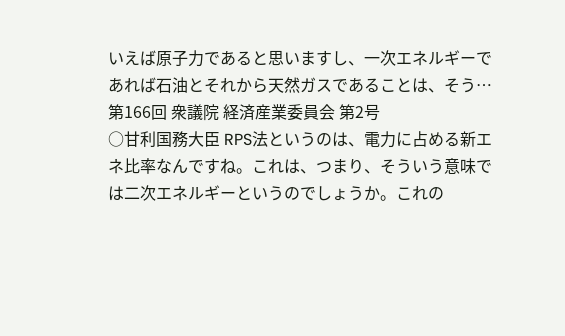いえば原子力であると思いますし、一次エネルギーであれば石油とそれから天然ガスであることは、そう…
第166回 衆議院 経済産業委員会 第2号
○甘利国務大臣 RPS法というのは、電力に占める新エネ比率なんですね。これは、つまり、そういう意味では二次エネルギーというのでしょうか。これの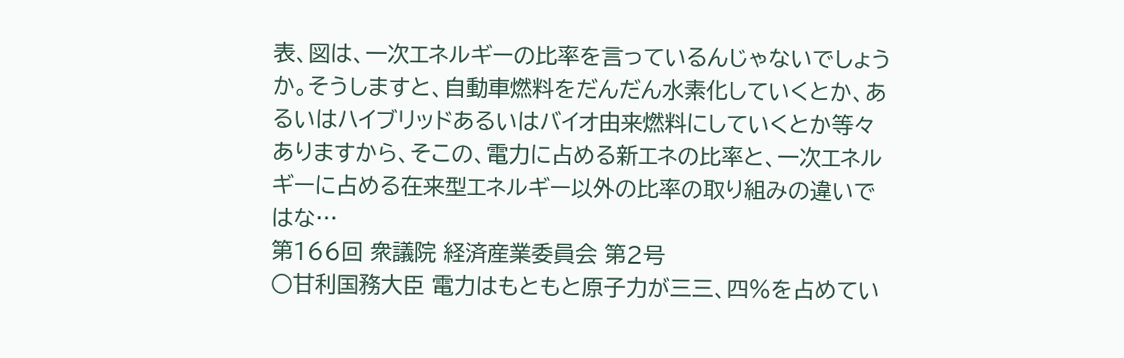表、図は、一次エネルギーの比率を言っているんじゃないでしょうか。そうしますと、自動車燃料をだんだん水素化していくとか、あるいはハイブリッドあるいはバイオ由来燃料にしていくとか等々ありますから、そこの、電力に占める新エネの比率と、一次エネルギーに占める在来型エネルギー以外の比率の取り組みの違いではな…
第166回 衆議院 経済産業委員会 第2号
○甘利国務大臣 電力はもともと原子力が三三、四%を占めてい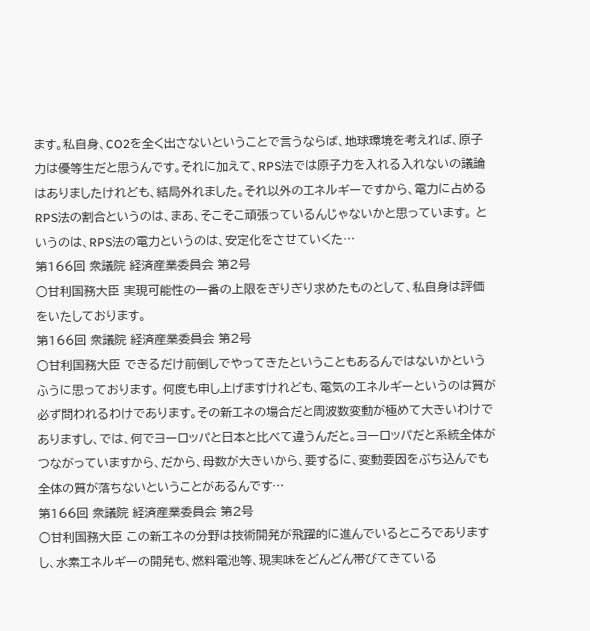ます。私自身、CO2を全く出さないということで言うならば、地球環境を考えれば、原子力は優等生だと思うんです。それに加えて、RPS法では原子力を入れる入れないの議論はありましたけれども、結局外れました。それ以外のエネルギーですから、電力に占めるRPS法の割合というのは、まあ、そこそこ頑張っているんじゃないかと思っています。 というのは、RPS法の電力というのは、安定化をさせていくた…
第166回 衆議院 経済産業委員会 第2号
○甘利国務大臣 実現可能性の一番の上限をぎりぎり求めたものとして、私自身は評価をいたしております。
第166回 衆議院 経済産業委員会 第2号
○甘利国務大臣 できるだけ前倒しでやってきたということもあるんではないかというふうに思っております。 何度も申し上げますけれども、電気のエネルギーというのは質が必ず問われるわけであります。その新エネの場合だと周波数変動が極めて大きいわけでありますし、では、何でヨーロッパと日本と比べて違うんだと。ヨーロッパだと系統全体がつながっていますから、だから、母数が大きいから、要するに、変動要因をぶち込んでも全体の質が落ちないということがあるんです…
第166回 衆議院 経済産業委員会 第2号
○甘利国務大臣 この新エネの分野は技術開発が飛躍的に進んでいるところでありますし、水素エネルギーの開発も、燃料電池等、現実味をどんどん帯びてきている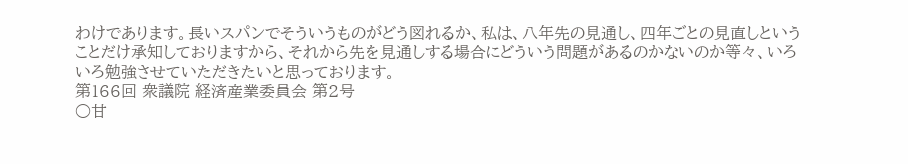わけであります。長いスパンでそういうものがどう図れるか、私は、八年先の見通し、四年ごとの見直しということだけ承知しておりますから、それから先を見通しする場合にどういう問題があるのかないのか等々、いろいろ勉強させていただきたいと思っております。
第166回 衆議院 経済産業委員会 第2号
○甘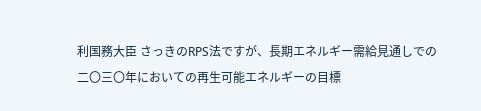利国務大臣 さっきのRPS法ですが、長期エネルギー需給見通しでの二〇三〇年においての再生可能エネルギーの目標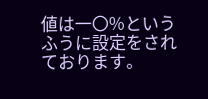値は一〇%というふうに設定をされております。